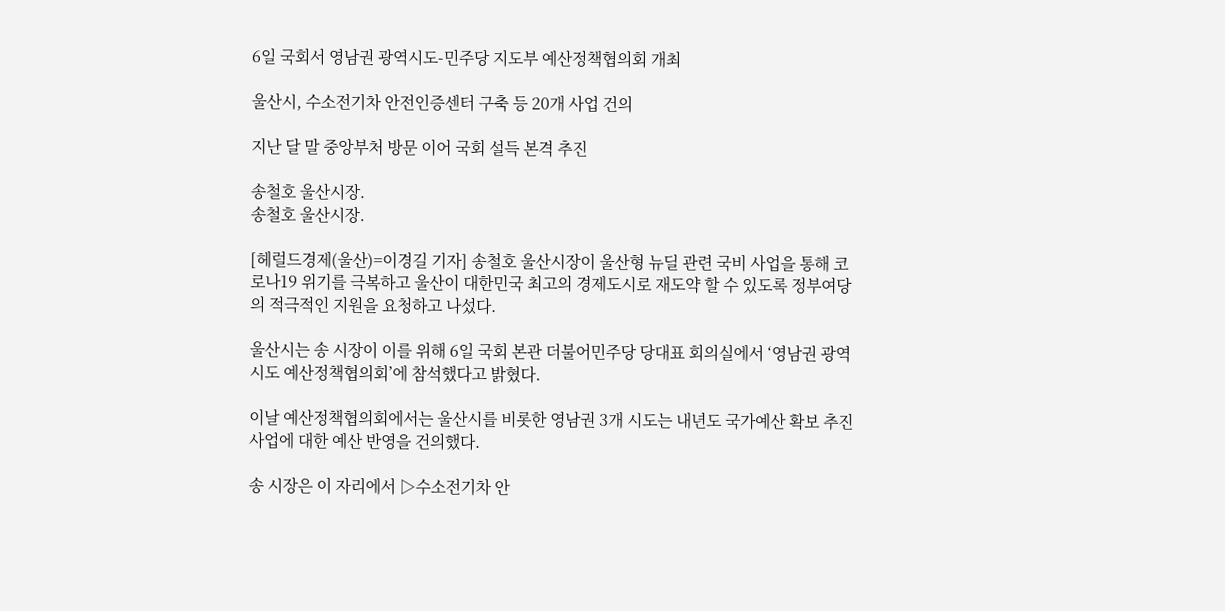6일 국회서 영남권 광역시도-민주당 지도부 예산정책협의회 개최

울산시, 수소전기차 안전인증센터 구축 등 20개 사업 건의

지난 달 말 중앙부처 방문 이어 국회 설득 본격 추진

송철호 울산시장.
송철호 울산시장.

[헤럴드경제(울산)=이경길 기자] 송철호 울산시장이 울산형 뉴딜 관련 국비 사업을 통해 코로나19 위기를 극복하고 울산이 대한민국 최고의 경제도시로 재도약 할 수 있도록 정부여당의 적극적인 지원을 요청하고 나섰다.

울산시는 송 시장이 이를 위해 6일 국회 본관 더불어민주당 당대표 회의실에서 ‘영남권 광역시도 예산정책협의회’에 참석했다고 밝혔다.

이날 예산정책협의회에서는 울산시를 비롯한 영남권 3개 시도는 내년도 국가예산 확보 추진사업에 대한 예산 반영을 건의했다.

송 시장은 이 자리에서 ▷수소전기차 안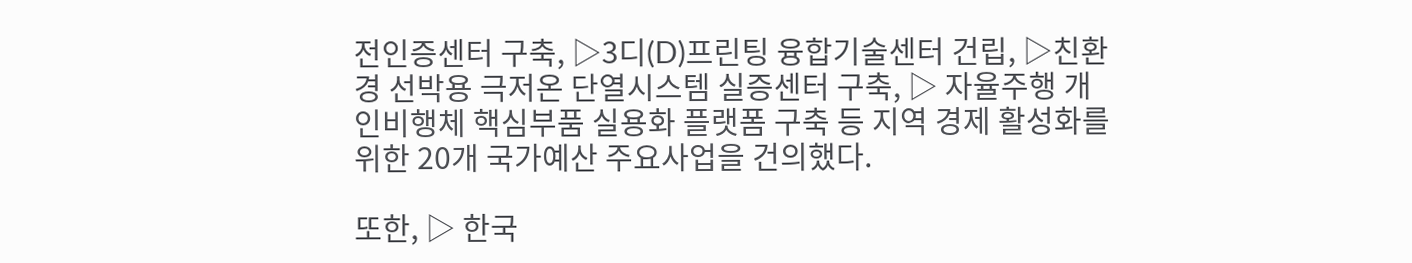전인증센터 구축, ▷3디(D)프린팅 융합기술센터 건립, ▷친환경 선박용 극저온 단열시스템 실증센터 구축, ▷ 자율주행 개인비행체 핵심부품 실용화 플랫폼 구축 등 지역 경제 활성화를 위한 20개 국가예산 주요사업을 건의했다.

또한, ▷ 한국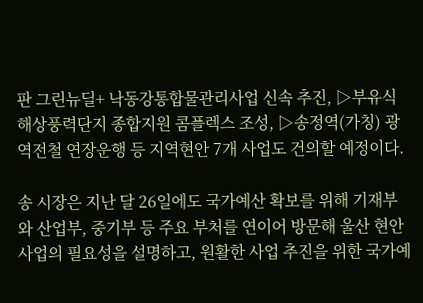판 그린뉴딜+ 낙동강통합물관리사업 신속 추진, ▷부유식 해상풍력단지 종합지원 콤플렉스 조성, ▷송정역(가칭) 광역전철 연장운행 등 지역현안 7개 사업도 건의할 예정이다.

송 시장은 지난 달 26일에도 국가예산 확보를 위해 기재부와 산업부, 중기부 등 주요 부처를 연이어 방문해 울산 현안 사업의 필요성을 설명하고, 원활한 사업 추진을 위한 국가예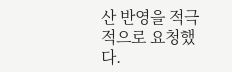산 반영을 적극적으로 요청했다.